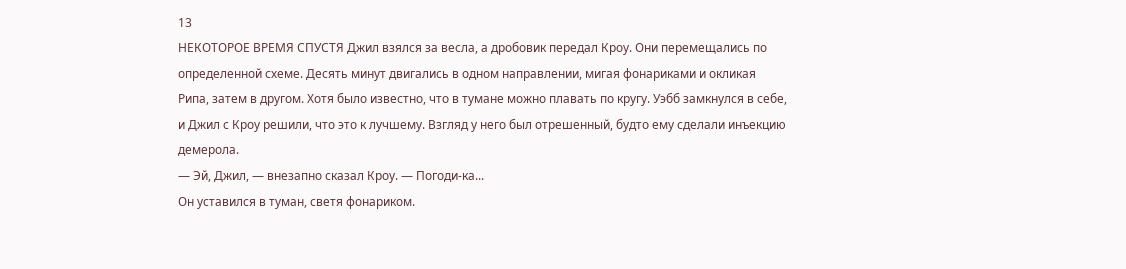13
НЕКОТОРОЕ ВРЕМЯ СПУСТЯ Джил взялся за весла, а дробовик передал Кроу. Они перемещались по определенной схеме. Десять минут двигались в одном направлении, мигая фонариками и окликая Рипа, затем в другом. Хотя было известно, что в тумане можно плавать по кругу. Уэбб замкнулся в себе, и Джил с Кроу решили, что это к лучшему. Взгляд у него был отрешенный, будто ему сделали инъекцию демерола.
— Эй, Джил, — внезапно сказал Кроу. — Погоди-ка...
Он уставился в туман, светя фонариком.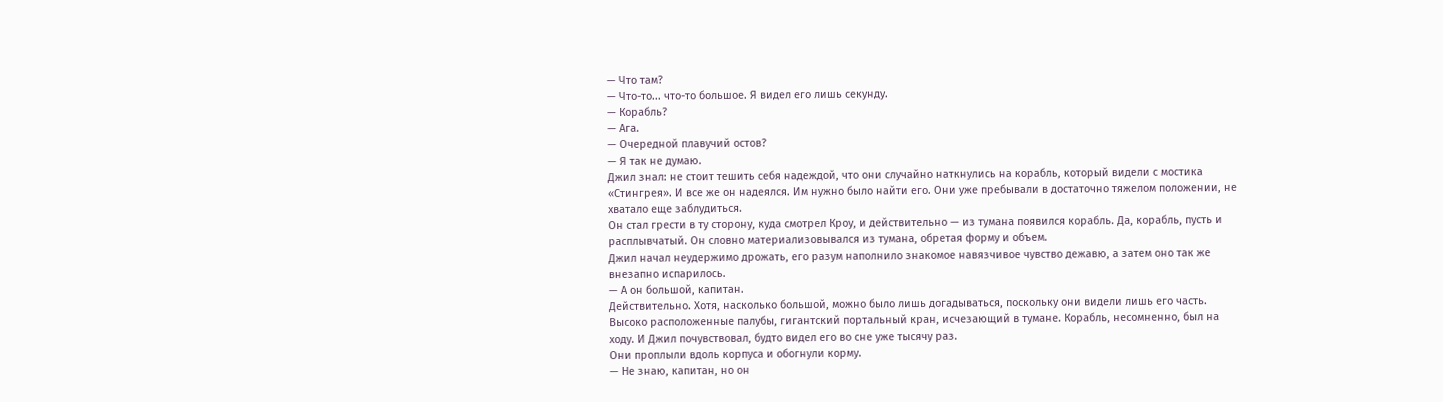— Что там?
— Что-то... что-то большое. Я видел его лишь секунду.
— Корабль?
— Ага.
— Очередной плавучий остов?
— Я так не думаю.
Джил знал: не стоит тешить себя надеждой, что они случайно наткнулись на корабль, который видели с мостика «Стингрея». И все же он надеялся. Им нужно было найти его. Они уже пребывали в достаточно тяжелом положении, не хватало еще заблудиться.
Он стал грести в ту сторону, куда смотрел Кроу, и действительно — из тумана появился корабль. Да, корабль, пусть и расплывчатый. Он словно материализовывался из тумана, обретая форму и объем.
Джил начал неудержимо дрожать, его разум наполнило знакомое навязчивое чувство дежавю, а затем оно так же внезапно испарилось.
— А он большой, капитан.
Действительно. Хотя, насколько большой, можно было лишь догадываться, поскольку они видели лишь его часть. Высоко расположенные палубы, гигантский портальный кран, исчезающий в тумане. Корабль, несомненно, был на ходу. И Джил почувствовал, будто видел его во сне уже тысячу раз.
Они проплыли вдоль корпуса и обогнули корму.
— Не знаю, капитан, но он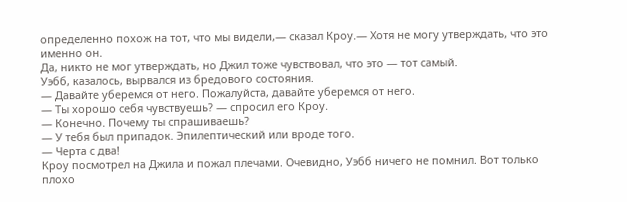определенно похож на тот, что мы видели,— сказал Кроу.— Хотя не могу утверждать, что это именно он.
Да, никто не мог утверждать, но Джил тоже чувствовал, что это — тот самый.
Уэбб, казалось, вырвался из бредового состояния.
— Давайте уберемся от него. Пожалуйста, давайте уберемся от него.
— Ты хорошо себя чувствуешь? — спросил его Кроу.
— Конечно. Почему ты спрашиваешь?
— У тебя был припадок. Эпилептический или вроде того.
— Черта с два!
Кроу посмотрел на Джила и пожал плечами. Очевидно, Уэбб ничего не помнил. Вот только плохо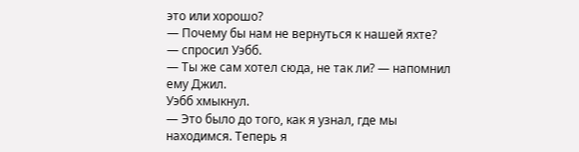это или хорошо?
— Почему бы нам не вернуться к нашей яхте? — спросил Уэбб.
— Ты же сам хотел сюда, не так ли? — напомнил ему Джил.
Уэбб хмыкнул.
— Это было до того, как я узнал, где мы находимся. Теперь я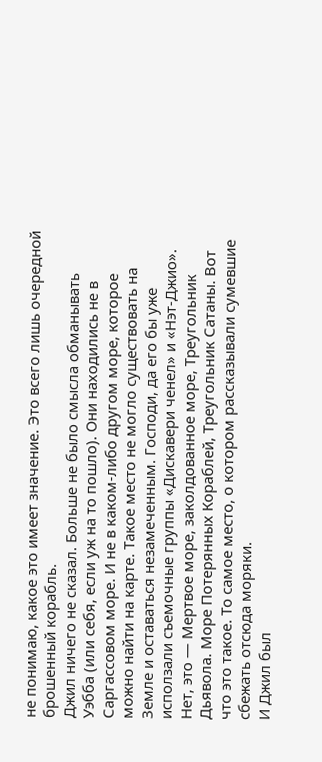не понимаю, какое это имеет значение. Это всего лишь очередной брошенный корабль.
Джил ничего не сказал. Больше не было смысла обманывать Уэбба (или себя, если уж на то пошло). Они находились не в Саргассовом море. И не в каком-либо другом море, которое можно найти на карте. Такое место не могло существовать на Земле и оставаться незамеченным. Господи, да его бы уже исползали съемочные группы «Дискавери ченел» и «Нэт-Джио». Нет, это — Мертвое море, заколдованное море, Треугольник Дьявола. Море Потерянных Кораблей, Треугольник Сатаны. Вот что это такое. То самое место, о котором рассказывали сумевшие сбежать отсюда моряки.
И Джил был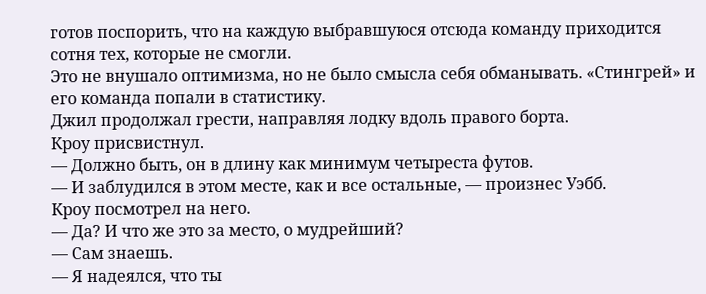готов поспорить, что на каждую выбравшуюся отсюда команду приходится сотня тех, которые не смогли.
Это не внушало оптимизма, но не было смысла себя обманывать. «Стингрей» и его команда попали в статистику.
Джил продолжал грести, направляя лодку вдоль правого борта.
Кроу присвистнул.
— Должно быть, он в длину как минимум четыреста футов.
— И заблудился в этом месте, как и все остальные, — произнес Уэбб.
Кроу посмотрел на него.
— Да? И что же это за место, о мудрейший?
— Сам знаешь.
— Я надеялся, что ты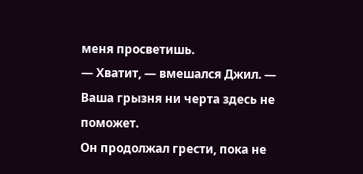меня просветишь.
— Хватит, — вмешался Джил. — Ваша грызня ни черта здесь не поможет.
Он продолжал грести, пока не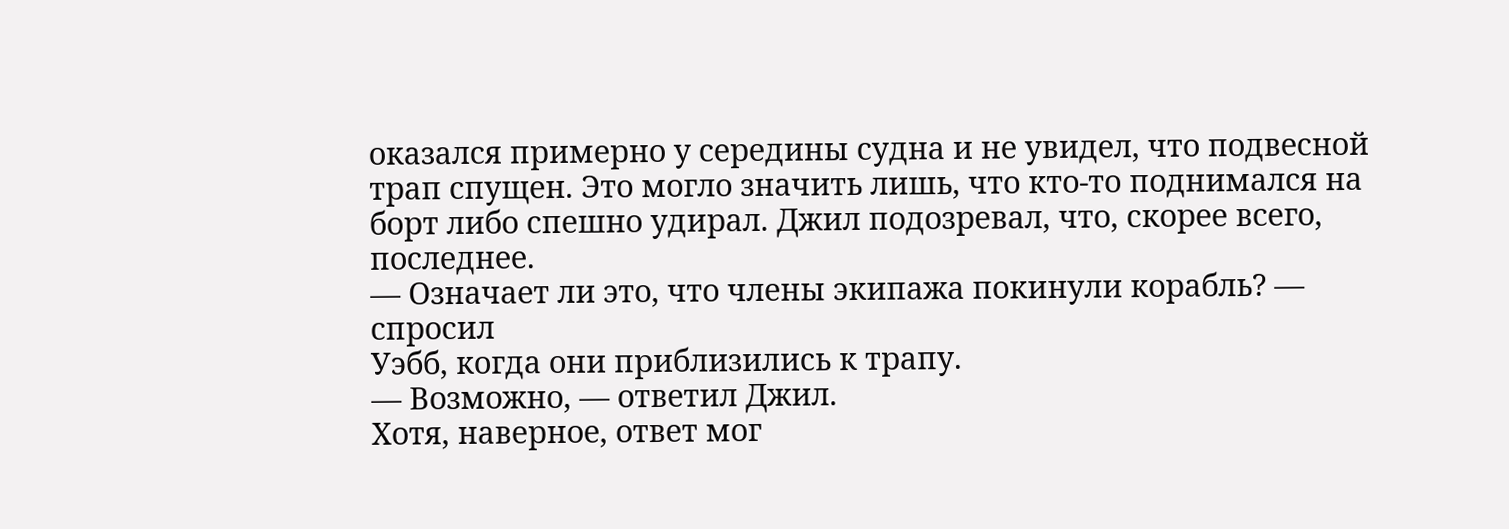оказался примерно у середины судна и не увидел, что подвесной трап спущен. Это могло значить лишь, что кто-то поднимался на борт либо спешно удирал. Джил подозревал, что, скорее всего, последнее.
— Означает ли это, что члены экипажа покинули корабль? — спросил
Уэбб, когда они приблизились к трапу.
— Возможно, — ответил Джил.
Хотя, наверное, ответ мог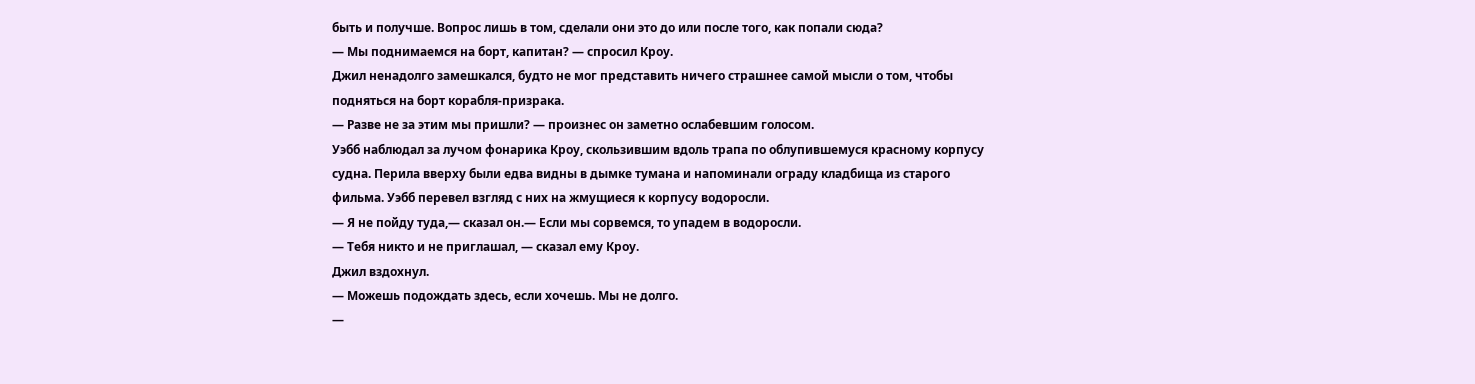быть и получше. Вопрос лишь в том, сделали они это до или после того, как попали сюда?
— Мы поднимаемся на борт, капитан? — спросил Кроу.
Джил ненадолго замешкался, будто не мог представить ничего страшнее самой мысли о том, чтобы подняться на борт корабля-призрака.
— Разве не за этим мы пришли? — произнес он заметно ослабевшим голосом.
Уэбб наблюдал за лучом фонарика Кроу, скользившим вдоль трапа по облупившемуся красному корпусу судна. Перила вверху были едва видны в дымке тумана и напоминали ограду кладбища из старого фильма. Уэбб перевел взгляд с них на жмущиеся к корпусу водоросли.
— Я не пойду туда,— сказал он.— Если мы сорвемся, то упадем в водоросли.
— Тебя никто и не приглашал, — сказал ему Кроу.
Джил вздохнул.
— Можешь подождать здесь, если хочешь. Мы не долго.
—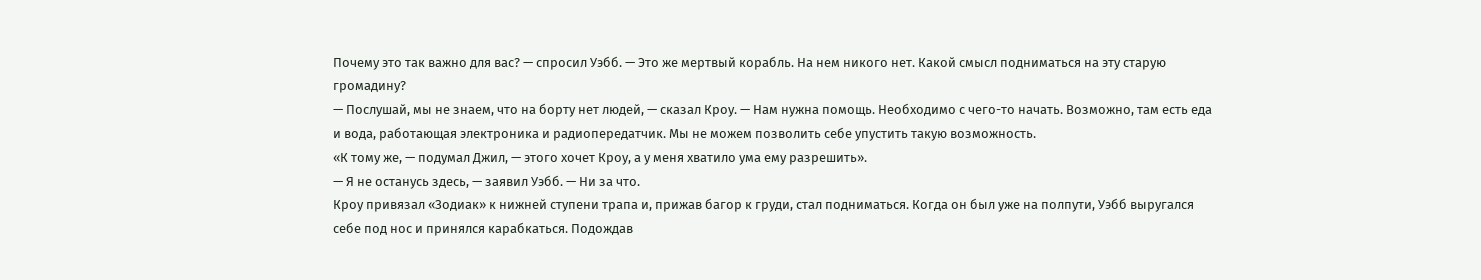Почему это так важно для вас? — спросил Уэбб. — Это же мертвый корабль. На нем никого нет. Какой смысл подниматься на эту старую громадину?
— Послушай, мы не знаем, что на борту нет людей, — сказал Кроу. — Нам нужна помощь. Необходимо с чего-то начать. Возможно, там есть еда и вода, работающая электроника и радиопередатчик. Мы не можем позволить себе упустить такую возможность.
«К тому же, — подумал Джил, — этого хочет Кроу, а у меня хватило ума ему разрешить».
— Я не останусь здесь, — заявил Уэбб. — Ни за что.
Кроу привязал «Зодиак» к нижней ступени трапа и, прижав багор к груди, стал подниматься. Когда он был уже на полпути, Уэбб выругался себе под нос и принялся карабкаться. Подождав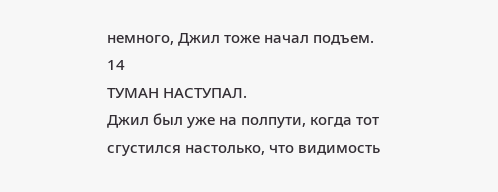немного, Джил тоже начал подъем.
14
ТУМАН НАСТУПАЛ.
Джил был уже на полпути, когда тот сгустился настолько, что видимость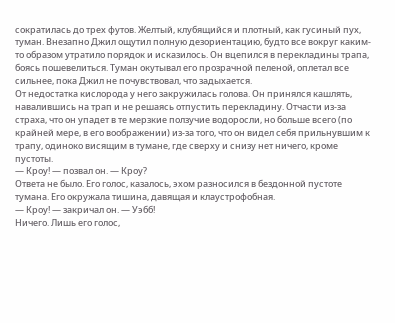сократилась до трех футов. Желтый, клубящийся и плотный, как гусиный пух, туман. Внезапно Джил ощутил полную дезориентацию, будто все вокруг каким-то образом утратило порядок и исказилось. Он вцепился в перекладины трапа, боясь пошевелиться. Туман окутывал его прозрачной пеленой, оплетал все сильнее, пока Джил не почувствовал, что задыхается.
От недостатка кислорода у него закружилась голова. Он принялся кашлять, навалившись на трап и не решаясь отпустить перекладину. Отчасти из-за страха, что он упадет в те мерзкие ползучие водоросли, но больше всего (по крайней мере, в его воображении) из-за того, что он видел себя прильнувшим к трапу, одиноко висящим в тумане, где сверху и снизу нет ничего, кроме пустоты.
— Кроу! — позвал он. — Кроу?
Ответа не было. Его голос, казалось, эхом разносился в бездонной пустоте тумана. Его окружала тишина, давящая и клаустрофобная.
— Кроу! — закричал он. — Уэбб!
Ничего. Лишь его голос,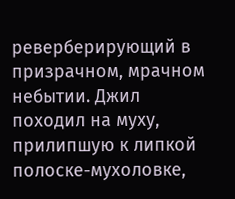реверберирующий в призрачном, мрачном небытии. Джил походил на муху, прилипшую к липкой полоске-мухоловке,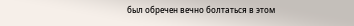был обречен вечно болтаться в этом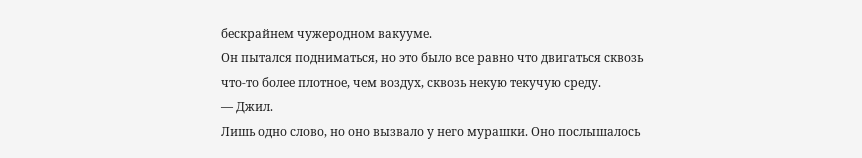бескрайнем чужеродном вакууме.
Он пытался подниматься, но это было все равно что двигаться сквозь что-то более плотное, чем воздух, сквозь некую текучую среду.
— Джил.
Лишь одно слово, но оно вызвало у него мурашки. Оно послышалось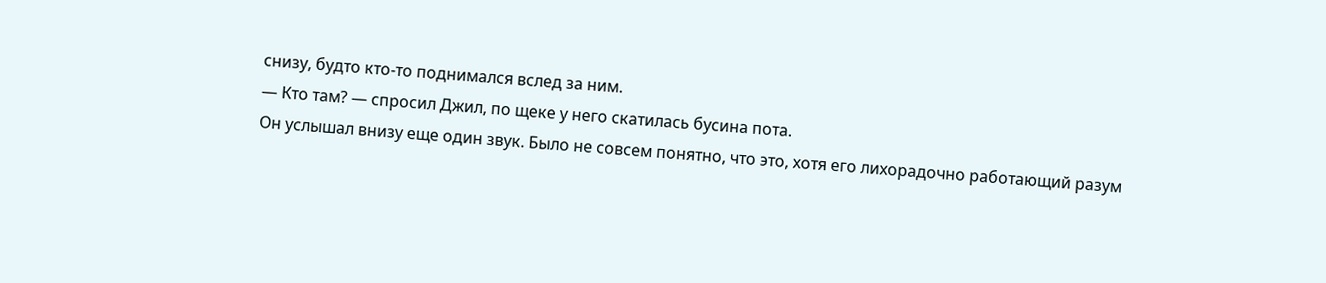снизу, будто кто-то поднимался вслед за ним.
— Кто там? — спросил Джил, по щеке у него скатилась бусина пота.
Он услышал внизу еще один звук. Было не совсем понятно, что это, хотя его лихорадочно работающий разум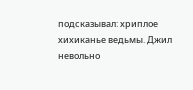подсказывал: хриплое хихиканье ведьмы. Джил невольно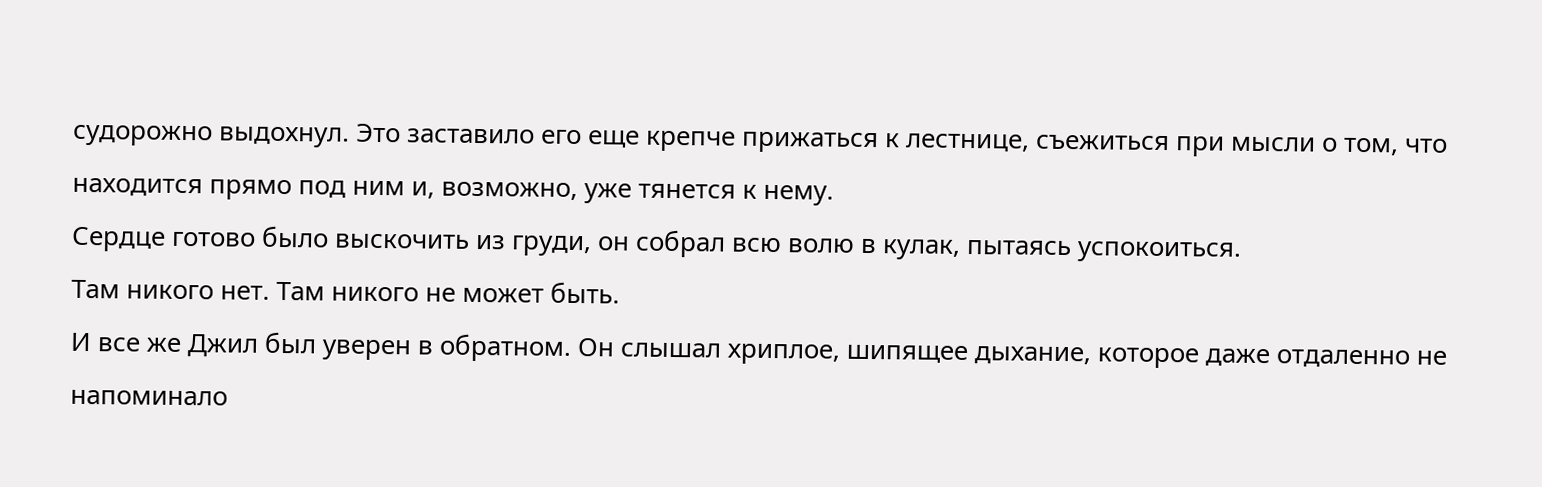судорожно выдохнул. Это заставило его еще крепче прижаться к лестнице, съежиться при мысли о том, что находится прямо под ним и, возможно, уже тянется к нему.
Сердце готово было выскочить из груди, он собрал всю волю в кулак, пытаясь успокоиться.
Там никого нет. Там никого не может быть.
И все же Джил был уверен в обратном. Он слышал хриплое, шипящее дыхание, которое даже отдаленно не напоминало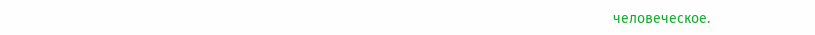человеческое.